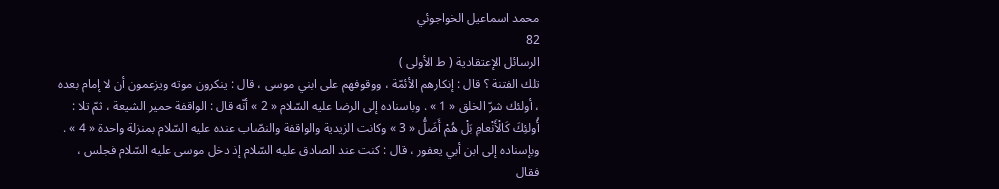محمد اسماعيل الخواجوئي
82
الرسائل الإعتقادية ( ط الأولى )
تلك الفتنة ؟ قال : إنكارهم الأئمّة ، ووقوفهم على ابني موسى ، قال : ينكرون موته ويزعمون أن لا إمام بعده ، أولئك شرّ الخلق « 1 » . وباسناده إلى الرضا عليه السّلام « 2 » أنّه قال : الواقفة حمير الشيعة ، ثمّ تلا : أُولئِكَ كَالْأَنْعامِ بَلْ هُمْ أَضَلُّ « 3 » وكانت الزيدية والواقفة والنصّاب عنده عليه السّلام بمنزلة واحدة « 4 » . وبإسناده إلى ابن أبي يعفور ، قال : كنت عند الصادق عليه السّلام إذ دخل موسى عليه السّلام فجلس ، فقال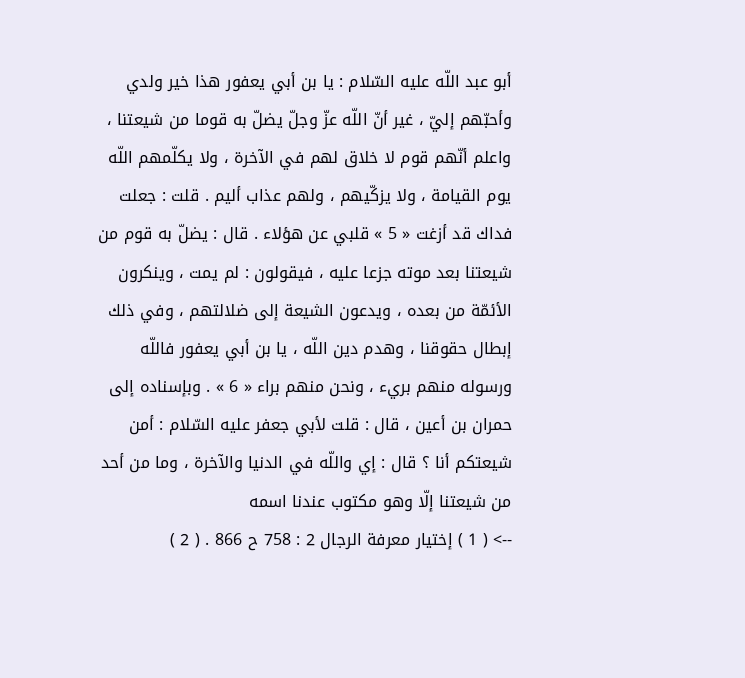أبو عبد اللّه عليه السّلام : يا بن أبي يعفور هذا خير ولدي وأحبّهم إليّ ، غير أنّ اللّه عزّ وجلّ يضلّ به قوما من شيعتنا ، واعلم أنّهم قوم لا خلاق لهم في الآخرة ، ولا يكلّمهم اللّه يوم القيامة ، ولا يزكّيهم ، ولهم عذاب أليم . قلت : جعلت فداك قد أزغت « 5 » قلبي عن هؤلاء . قال : يضلّ به قوم من شيعتنا بعد موته جزعا عليه ، فيقولون : لم يمت ، وينكرون الأئمّة من بعده ، ويدعون الشيعة إلى ضلالتهم ، وفي ذلك إبطال حقوقنا ، وهدم دين اللّه ، يا بن أبي يعفور فاللّه ورسوله منهم بريء ، ونحن منهم براء « 6 » . وبإسناده إلى حمران بن أعين ، قال : قلت لأبي جعفر عليه السّلام : أمن شيعتكم أنا ؟ قال : إي واللّه في الدنيا والآخرة ، وما من أحد من شيعتنا إلّا وهو مكتوب عندنا اسمه
--> ( 1 ) إختيار معرفة الرجال 2 : 758 ح 866 . ( 2 )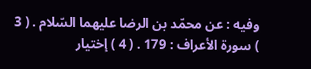وفيه : عن محمّد بن الرضا عليهما السّلام . ( 3 ) سورة الأعراف : 179 . ( 4 ) إختيار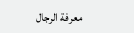معرفة الرجال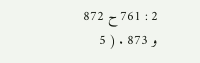2 : 761 ح 872 و 873 . ( 5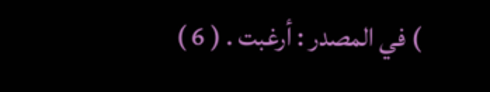) في المصدر : أرغبت . ( 6 )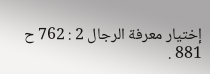إختيار معرفة الرجال 2 : 762 ح 881 .